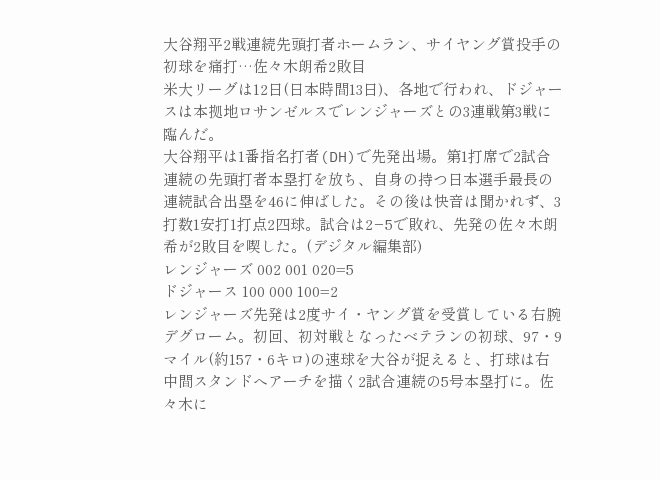大谷翔平2戦連続先頭打者ホームラン、サイヤング賞投手の初球を痛打…佐々木朗希2敗目
米大リーグは12日(日本時間13日)、各地で行われ、ドジャースは本拠地ロサンゼルスでレンジャーズとの3連戦第3戦に臨んだ。
大谷翔平は1番指名打者(DH)で先発出場。第1打席で2試合連続の先頭打者本塁打を放ち、自身の持つ日本選手最長の連続試合出塁を46に伸ばした。その後は快音は聞かれず、3打数1安打1打点2四球。試合は2−5で敗れ、先発の佐々木朗希が2敗目を喫した。(デジタル編集部)
レンジャーズ 002 001 020=5
ドジャース 100 000 100=2
レンジャーズ先発は2度サイ・ヤング賞を受賞している右腕デグローム。初回、初対戦となったベテランの初球、97・9マイル(約157・6キロ)の速球を大谷が捉えると、打球は右中間スタンドへアーチを描く2試合連続の5号本塁打に。佐々木に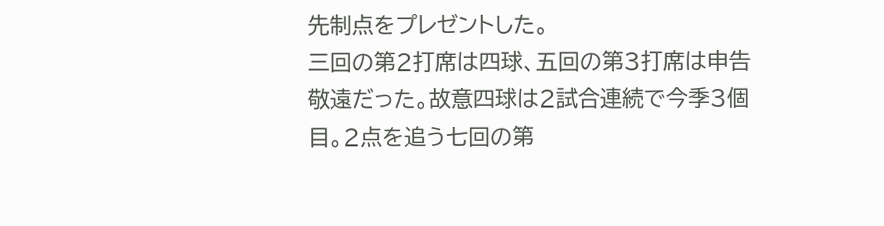先制点をプレゼントした。
三回の第2打席は四球、五回の第3打席は申告敬遠だった。故意四球は2試合連続で今季3個目。2点を追う七回の第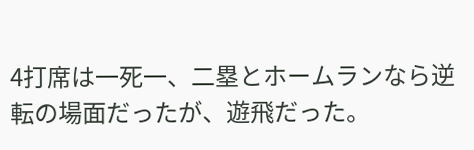4打席は一死一、二塁とホームランなら逆転の場面だったが、遊飛だった。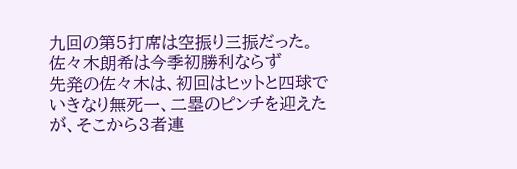九回の第5打席は空振り三振だった。
佐々木朗希は今季初勝利ならず
先発の佐々木は、初回はヒットと四球でいきなり無死一、二塁のピンチを迎えたが、そこから3者連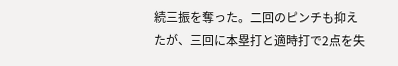続三振を奪った。二回のピンチも抑えたが、三回に本塁打と適時打で2点を失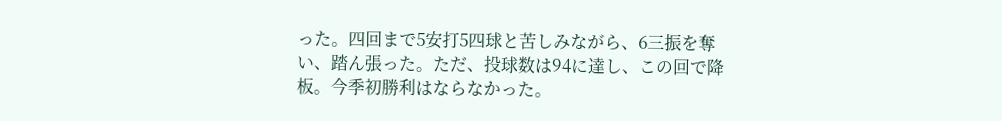った。四回まで5安打5四球と苦しみながら、6三振を奪い、踏ん張った。ただ、投球数は94に達し、この回で降板。今季初勝利はならなかった。